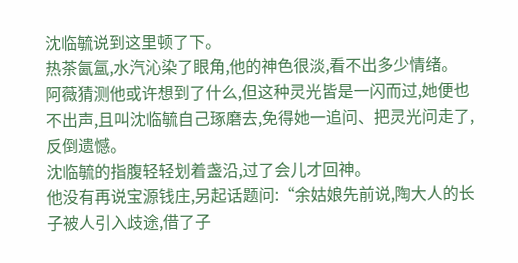沈临毓说到这里顿了下。
热茶氤氲,水汽沁染了眼角,他的神色很淡,看不出多少情绪。
阿薇猜测他或许想到了什么,但这种灵光皆是一闪而过,她便也不出声,且叫沈临毓自己琢磨去,免得她一追问、把灵光问走了,反倒遗憾。
沈临毓的指腹轻轻划着盏沿,过了会儿才回神。
他没有再说宝源钱庄,另起话题问:“余姑娘先前说,陶大人的长子被人引入歧途,借了子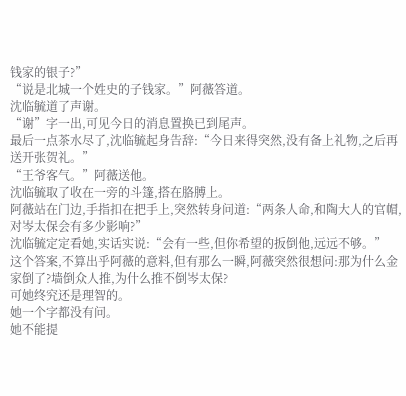钱家的银子?”
“说是北城一个姓史的子钱家。”阿薇答道。
沈临毓道了声谢。
“谢”字一出,可见今日的消息置换已到尾声。
最后一点茶水尽了,沈临毓起身告辞:“今日来得突然,没有备上礼物,之后再送开张贺礼。”
“王爷客气。”阿薇送他。
沈临毓取了收在一旁的斗篷,搭在胳膊上。
阿薇站在门边,手指扣在把手上,突然转身问道:“两条人命,和陶大人的官帽,对岑太保会有多少影响?”
沈临毓定定看她,实话实说:“会有一些,但你希望的扳倒他,远远不够。”
这个答案,不算出乎阿薇的意料,但有那么一瞬,阿薇突然很想问:那为什么金家倒了?墙倒众人推,为什么推不倒岑太保?
可她终究还是理智的。
她一个字都没有问。
她不能提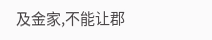及金家,不能让郡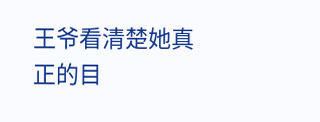王爷看清楚她真正的目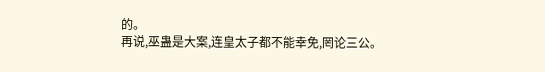的。
再说,巫蛊是大案,连皇太子都不能幸免,罔论三公。